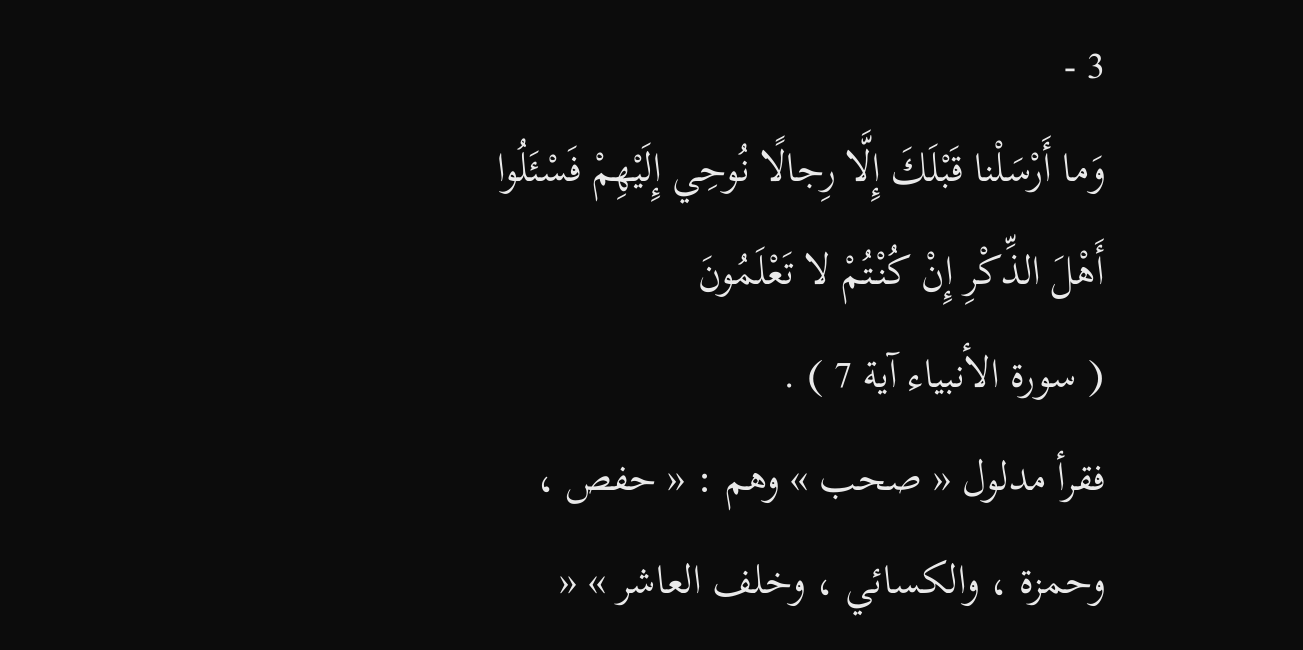3 -
وَما أَرْسَلْنا قَبْلَكَ إِلَّا رِجالًا نُوحِي إِلَيْهِمْ فَسْئَلُوا أَهْلَ الذِّكْرِ إِنْ كُنْتُمْ لا تَعْلَمُونَ
( سورة الأنبياء آية 7 ) .
فقرأ مدلول « صحب » وهم : « حفص ، وحمزة ، والكسائي ، وخلف العاشر » «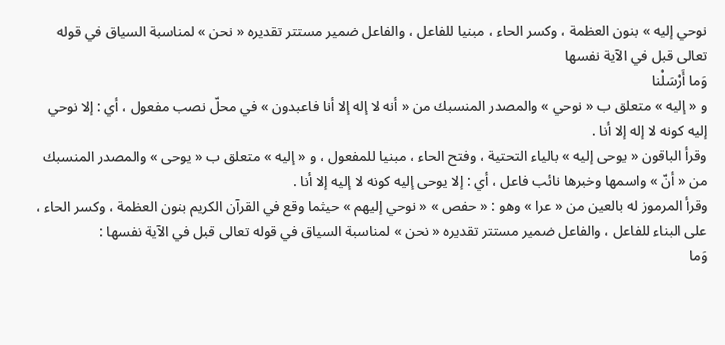نوحي إليه » بنون العظمة ، وكسر الحاء ، مبنيا للفاعل ، والفاعل ضمير مستتر تقديره « نحن » لمناسبة السياق في قوله تعالى قبل في الآية نفسها
وَما أَرْسَلْنا
و « إليه » متعلق ب « نوحي » والمصدر المنسبك من « أنه لا إله إلا أنا فاعبدون » في محلّ نصب مفعول ، أي : إلا نوحي إليه كونه لا إله إلا أنا .
وقرأ الباقون « يوحى إليه » بالياء التحتية ، وفتح الحاء ، مبنيا للمفعول ، و « إليه » متعلق ب « يوحى » والمصدر المنسبك من « أنّ » واسمها وخبرها نائب فاعل ، أي : إلا يوحى إليه كونه لا إليه إلا أنا .
وقرأ المرموز له بالعين من « عرا » وهو : « حفص » « نوحي إليهم » حيثما وقع في القرآن الكريم بنون العظمة ، وكسر الحاء ، على البناء للفاعل ، والفاعل ضمير مستتر تقديره « نحن » لمناسبة السياق في قوله تعالى قبل في الآية نفسها :
وَما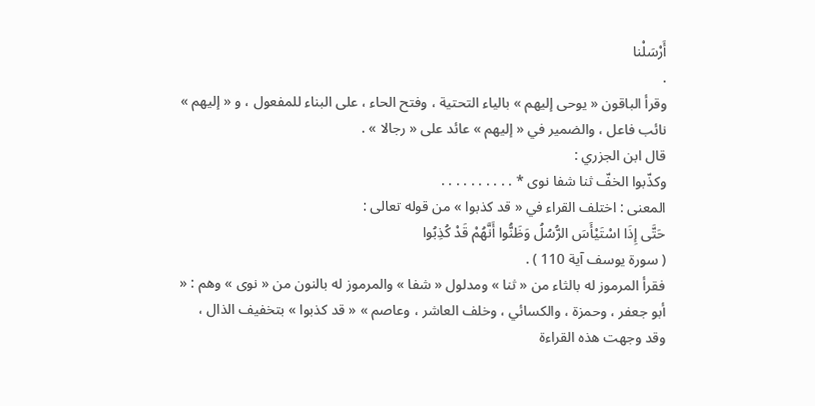أَرْسَلْنا
.
وقرأ الباقون « يوحى إليهم » بالياء التحتية ، وفتح الحاء ، على البناء للمفعول ، و « إليهم » نائب فاعل ، والضمير في « إليهم » عائد على « رجالا » .
قال ابن الجزري :
وكذّبوا الخفّ ثنا شفا نوى * . . . . . . . . . .
المعنى : اختلف القراء في « قد كذبوا » من قوله تعالى :
حَتَّى إِذَا اسْتَيْأَسَ الرُّسُلُ وَظَنُّوا أَنَّهُمْ قَدْ كُذِبُوا
( سورة يوسف آية 110 ) .
فقرأ المرموز له بالثاء من « ثنا » ومدلول « شفا » والمرموز له بالنون من « نوى » وهم : « أبو جعفر ، وحمزة ، والكسائي ، وخلف العاشر ، وعاصم » « قد كذبوا » بتخفيف الذال ، وقد وجهت هذه القراءة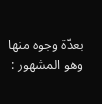بعدّة وجوه منها وهو المشهور :